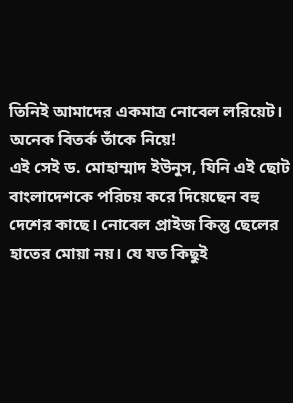তিনিই আমাদের একমাত্র নোবেল লরিয়েট। অনেক বিতর্ক তাঁকে নিয়ে!
এই সেই ড. মোহাম্মাদ ইউনুস, যিনি এই ছোট বাংলাদেশকে পরিচয় করে দিয়েছেন বহু দেশের কাছে। নোবেল প্রাইজ কিন্তু ছেলের হাতের মোয়া নয়। যে যত কিছুই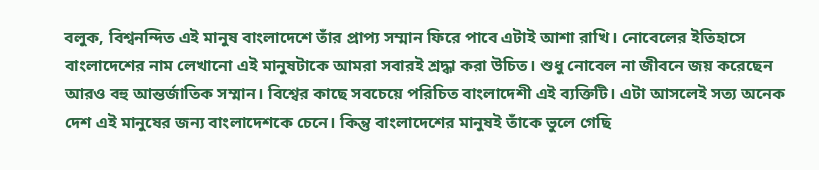বলুক, বিশ্বনন্দিত এই মানুষ বাংলাদেশে তাঁর প্রাপ্য সম্মান ফিরে পাবে এটাই আশা রাখি। নোবেলের ইতিহাসে বাংলাদেশের নাম লেখানো এই মানুষটাকে আমরা সবারই শ্রদ্ধা করা উচিত। শুধু নোবেল না জীবনে জয় করেছেন আরও বহু আন্তর্জাতিক সম্মান। বিশ্বের কাছে সবচেয়ে পরিচিত বাংলাদেশী এই ব্যক্তিটি। এটা আসলেই সত্য অনেক দেশ এই মানুষের জন্য বাংলাদেশকে চেনে। কিন্তু বাংলাদেশের মানুষই তাঁকে ভুলে গেছি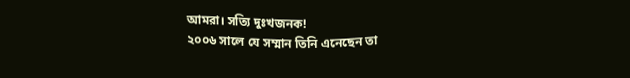আমরা। সত্যি দুঃখজনক!
২০০৬ সালে যে সম্মান তিনি এনেছেন তা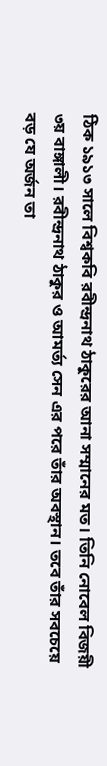ঠিক ১৯১৩ সালে বিশ্বকবি রবীন্দ্রনাথ ঠাকুরের আনা সম্মানের মত। তিনি নোবেল বিজয়ী ৩য় বাঙ্গালী। রবীন্দ্রনাথ ঠাকুর ও আমর্ত্য সেন এর পরে তাঁর অবস্থান। তবে তাঁর সবচেয়ে বড় যে অর্জন তা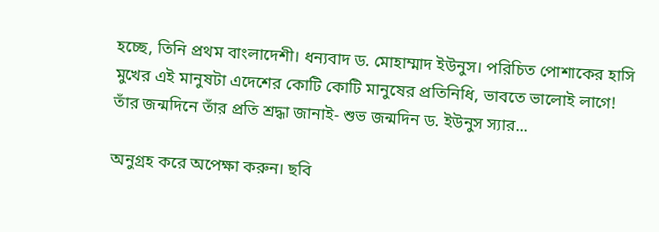হচ্ছে, তিনি প্রথম বাংলাদেশী। ধন্যবাদ ড. মোহাম্মাদ ইউনুস। পরিচিত পোশাকের হাসি মুখের এই মানুষটা এদেশের কোটি কোটি মানুষের প্রতিনিধি, ভাবতে ভালোই লাগে!
তাঁর জন্মদিনে তাঁর প্রতি শ্রদ্ধা জানাই- শুভ জন্মদিন ড. ইউনুস স্যার...

অনুগ্রহ করে অপেক্ষা করুন। ছবি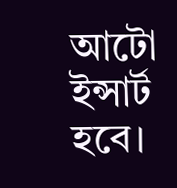আটো ইন্সার্ট হবে।